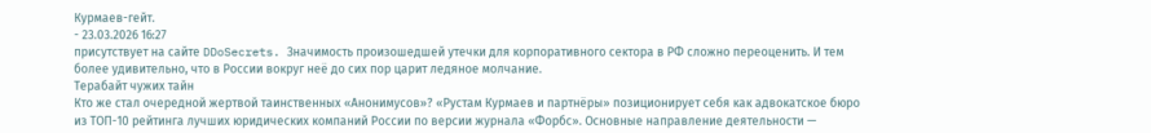Курмаев-гейт.
- 23.03.2026 16:27
присутствует на сайте DDoSecrets. Значимость произошедшей утечки для корпоративного сектора в РФ сложно переоценить. И тем более удивительно, что в России вокруг неё до сих пор царит ледяное молчание.
Терабайт чужих тайн
Кто же стал очередной жертвой таинственных «Анонимусов»? «Рустам Курмаев и партнёры» позиционирует себя как адвокатское бюро из ТОП-10 рейтинга лучших юридических компаний России по версии журнала «Форбс». Основные направление деятельности —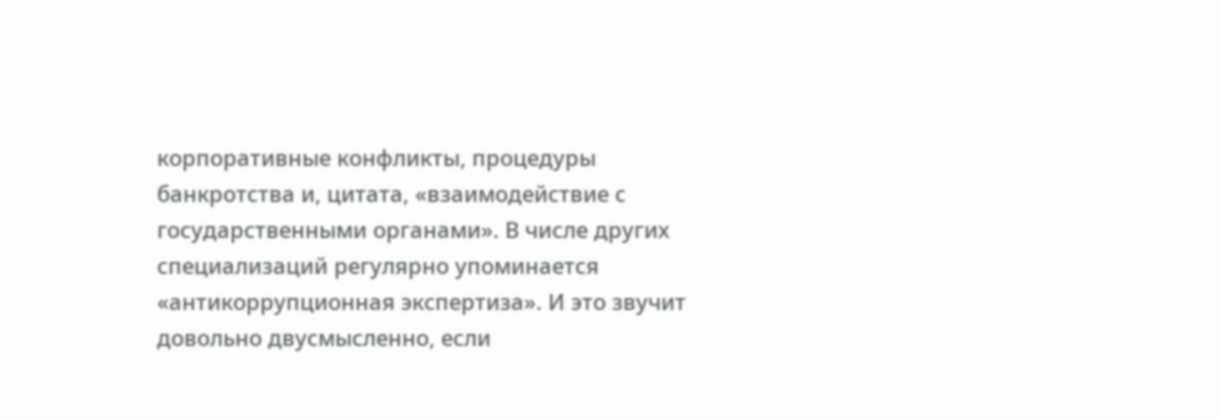корпоративные конфликты, процедуры банкротства и, цитата, «взаимодействие с государственными органами». В числе других специализаций регулярно упоминается «антикоррупционная экспертиза». И это звучит довольно двусмысленно, если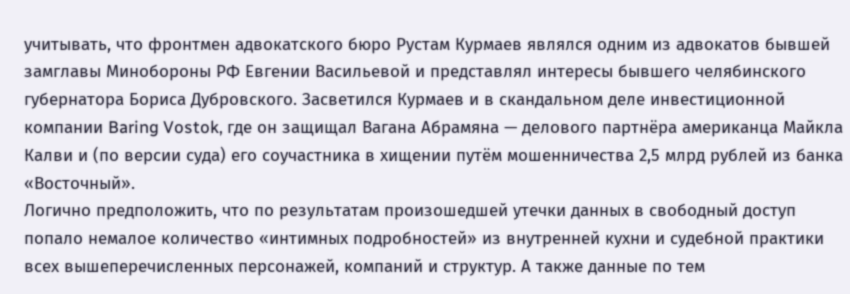учитывать, что фронтмен адвокатского бюро Рустам Курмаев являлся одним из адвокатов бывшей замглавы Минобороны РФ Евгении Васильевой и представлял интересы бывшего челябинского губернатора Бориса Дубровского. Засветился Курмаев и в скандальном деле инвестиционной компании Baring Vostok, где он защищал Вагана Абрамяна — делового партнёра американца Майкла Калви и (по версии суда) его соучастника в хищении путём мошенничества 2,5 млрд рублей из банка «Восточный».
Логично предположить, что по результатам произошедшей утечки данных в свободный доступ попало немалое количество «интимных подробностей» из внутренней кухни и судебной практики всех вышеперечисленных персонажей, компаний и структур. А также данные по тем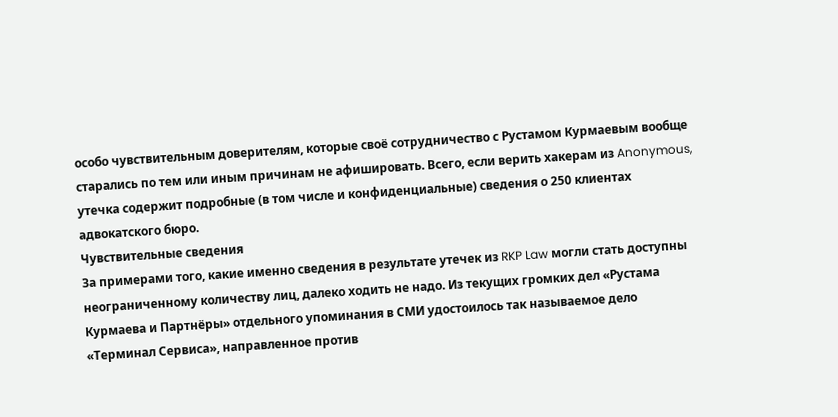особо чувствительным доверителям, которые своё сотрудничество с Рустамом Курмаевым вообще старались по тем или иным причинам не афишировать. Всего, если верить хакерам из Anonymous, утечка содержит подробные (в том числе и конфиденциальные) сведения о 250 клиентах адвокатского бюро.
Чувствительные сведения
За примерами того, какие именно сведения в результате утечек из RKP Law могли стать доступны неограниченному количеству лиц, далеко ходить не надо. Из текущих громких дел «Рустама Курмаева и Партнёры» отдельного упоминания в СМИ удостоилось так называемое дело «Терминал Сервиса», направленное против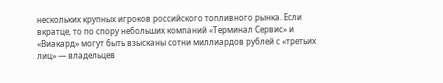нескольких крупных игроков российского топливного рынка. Если вкратце, то по спору небольших компаний «Терминал Сервис» и «Виакард» могут быть взысканы сотни миллиардов рублей с «третьих лиц» — владельцев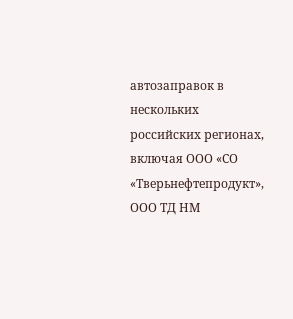автозаправок в нескольких российских регионах, включая ООО «СО «Тверьнефтепродукт», ООО ТД НМ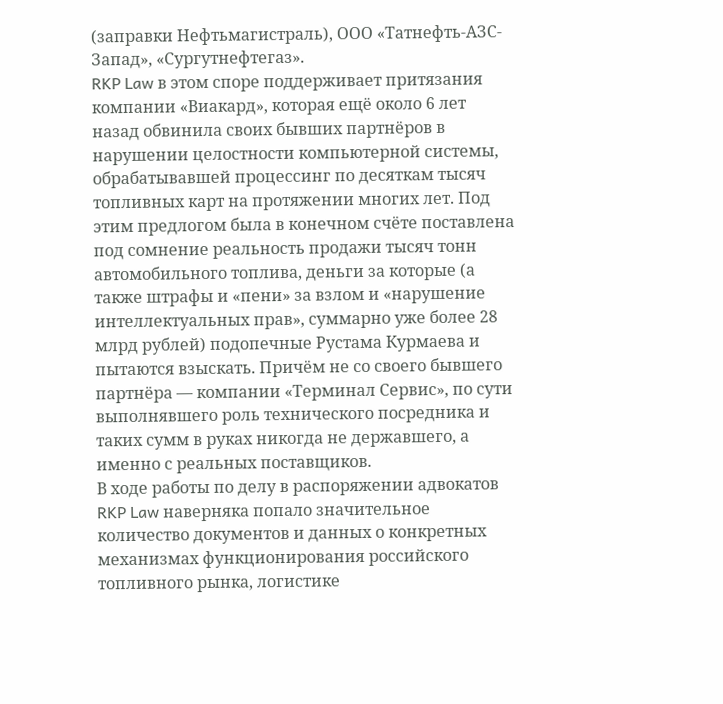(заправки Нефтьмагистраль), ООО «Татнефть-АЗС-Запад», «Сургутнефтегаз».
RKP Law в этом споре поддерживает притязания компании «Виакард», которая ещё около 6 лет назад обвинила своих бывших партнёров в нарушении целостности компьютерной системы, обрабатывавшей процессинг по десяткам тысяч топливных карт на протяжении многих лет. Под этим предлогом была в конечном счёте поставлена под сомнение реальность продажи тысяч тонн автомобильного топлива, деньги за которые (а также штрафы и «пени» за взлом и «нарушение интеллектуальных прав», суммарно уже более 28 млрд рублей) подопечные Рустама Курмаева и пытаются взыскать. Причём не со своего бывшего партнёра — компании «Терминал Сервис», по сути выполнявшего роль технического посредника и таких сумм в руках никогда не державшего, а именно с реальных поставщиков.
В ходе работы по делу в распоряжении адвокатов RKP Law наверняка попало значительное количество документов и данных о конкретных механизмах функционирования российского топливного рынка, логистике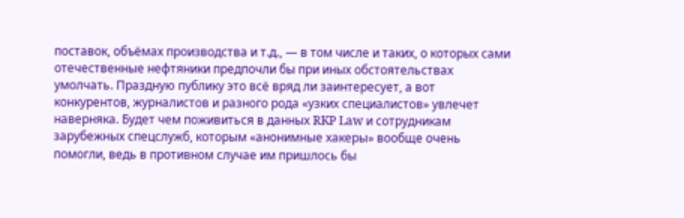поставок, объёмах производства и т.д., — в том числе и таких, о которых сами отечественные нефтяники предпочли бы при иных обстоятельствах умолчать. Праздную публику это всё вряд ли заинтересует, а вот конкурентов, журналистов и разного рода «узких специалистов» увлечет наверняка. Будет чем поживиться в данных RKP Law и сотрудникам зарубежных спецслужб, которым «анонимные хакеры» вообще очень помогли, ведь в противном случае им пришлось бы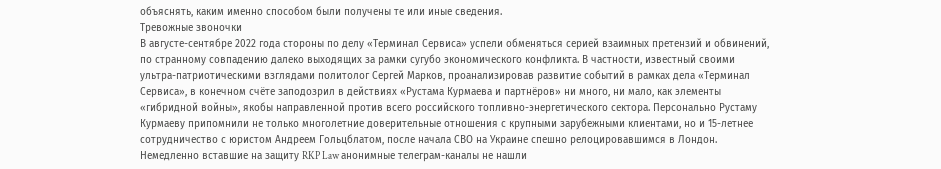объяснять, каким именно способом были получены те или иные сведения.
Тревожные звоночки
В августе-сентябре 2022 года стороны по делу «Терминал Сервиса» успели обменяться серией взаимных претензий и обвинений, по странному совпадению далеко выходящих за рамки сугубо экономического конфликта. В частности, известный своими ультра-патриотическими взглядами политолог Сергей Марков, проанализировав развитие событий в рамках дела «Терминал Сервиса», в конечном счёте заподозрил в действиях «Рустама Курмаева и партнёров» ни много, ни мало, как элементы «гибридной войны», якобы направленной против всего российского топливно-энергетического сектора. Персонально Рустаму Курмаеву припомнили не только многолетние доверительные отношения с крупными зарубежными клиентами, но и 15-летнее сотрудничество с юристом Андреем Гольцблатом, после начала СВО на Украине спешно релоцировавшимся в Лондон.
Немедленно вставшие на защиту RKP Law анонимные телеграм-каналы не нашли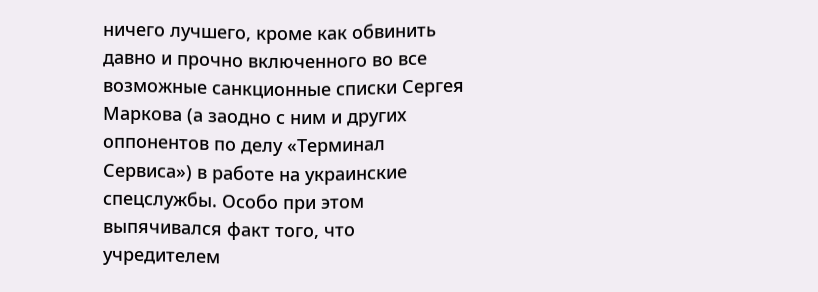ничего лучшего, кроме как обвинить давно и прочно включенного во все возможные санкционные списки Сергея Маркова (а заодно с ним и других оппонентов по делу «Терминал Сервиса») в работе на украинские спецслужбы. Особо при этом выпячивался факт того, что учредителем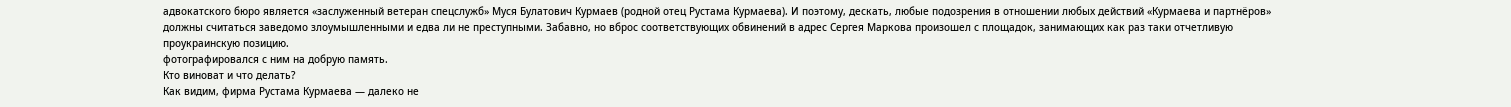адвокатского бюро является «заслуженный ветеран спецслужб» Муся Булатович Курмаев (родной отец Рустама Курмаева). И поэтому, дескать, любые подозрения в отношении любых действий «Курмаева и партнёров» должны считаться заведомо злоумышленными и едва ли не преступными. Забавно, но вброс соответствующих обвинений в адрес Сергея Маркова произошел с площадок, занимающих как раз таки отчетливую проукраинскую позицию.
фотографировался с ним на добрую память.
Кто виноват и что делать?
Как видим, фирма Рустама Курмаева — далеко не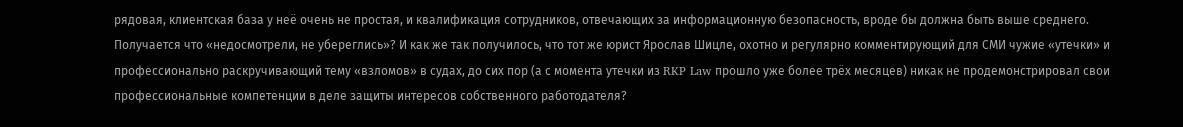рядовая, клиентская база у неё очень не простая, и квалификация сотрудников, отвечающих за информационную безопасность, вроде бы должна быть выше среднего. Получается что «недосмотрели, не убереглись»? И как же так получилось, что тот же юрист Ярослав Шицле, охотно и регулярно комментирующий для СМИ чужие «утечки» и профессионально раскручивающий тему «взломов» в судах, до сих пор (а с момента утечки из RKP Law прошло уже более трёх месяцев) никак не продемонстрировал свои профессиональные компетенции в деле защиты интересов собственного работодателя?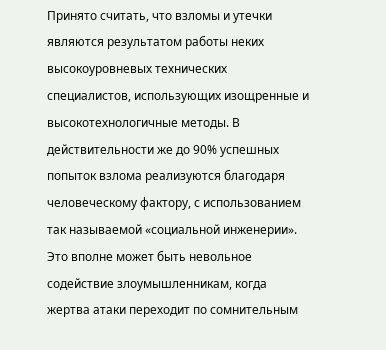Принято считать, что взломы и утечки являются результатом работы неких высокоуровневых технических специалистов, использующих изощренные и высокотехнологичные методы. В действительности же до 90% успешных попыток взлома реализуются благодаря человеческому фактору, с использованием так называемой «социальной инженерии». Это вполне может быть невольное содействие злоумышленникам, когда жертва атаки переходит по сомнительным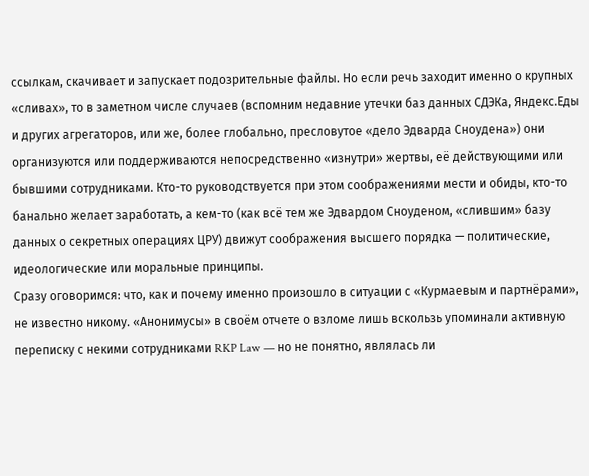ссылкам, скачивает и запускает подозрительные файлы. Но если речь заходит именно о крупных «сливах», то в заметном числе случаев (вспомним недавние утечки баз данных СДЭКа, Яндекс.Еды и других агрегаторов, или же, более глобально, пресловутое «дело Эдварда Сноудена») они организуются или поддерживаются непосредственно «изнутри» жертвы, её действующими или бывшими сотрудниками. Кто-то руководствуется при этом соображениями мести и обиды, кто-то банально желает заработать, а кем-то (как всё тем же Эдвардом Сноуденом, «слившим» базу данных о секретных операциях ЦРУ) движут соображения высшего порядка — политические, идеологические или моральные принципы.
Сразу оговоримся: что, как и почему именно произошло в ситуации с «Курмаевым и партнёрами», не известно никому. «Анонимусы» в своём отчете о взломе лишь вскользь упоминали активную переписку с некими сотрудниками RKP Law — но не понятно, являлась ли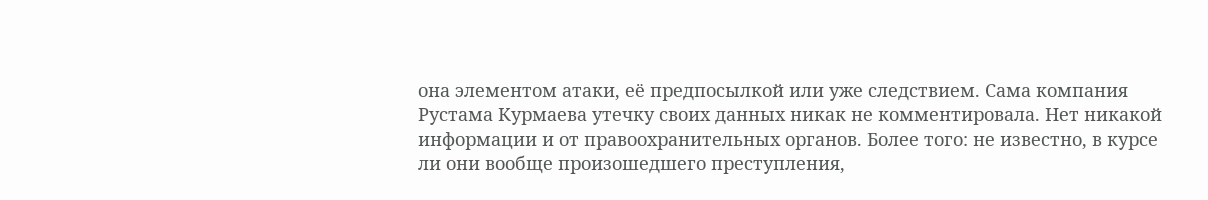она элементом атаки, её предпосылкой или уже следствием. Сама компания Рустама Курмаева утечку своих данных никак не комментировала. Нет никакой информации и от правоохранительных органов. Более того: не известно, в курсе ли они вообще произошедшего преступления,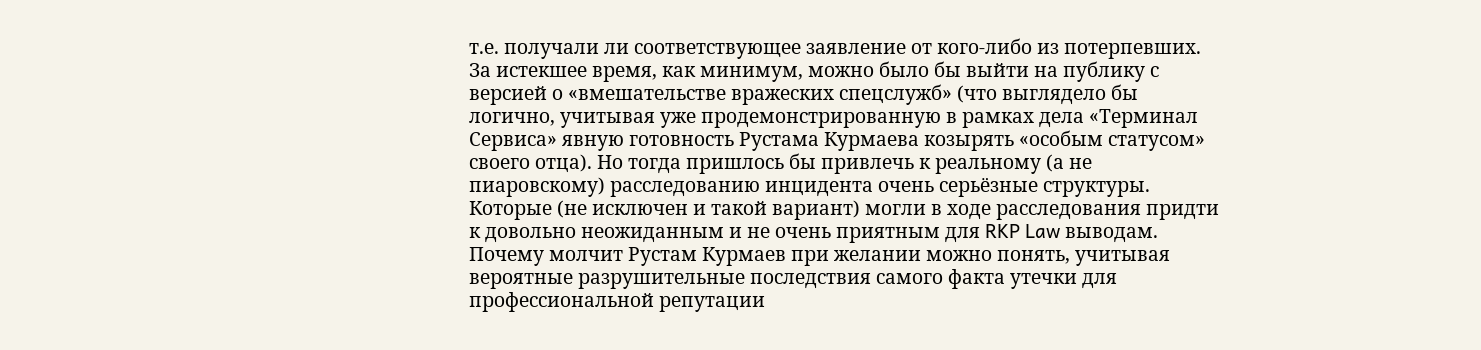т.е. получали ли соответствующее заявление от кого-либо из потерпевших.
За истекшее время, как минимум, можно было бы выйти на публику с версией о «вмешательстве вражеских спецслужб» (что выглядело бы логично, учитывая уже продемонстрированную в рамках дела «Терминал Сервиса» явную готовность Рустама Курмаева козырять «особым статусом» своего отца). Но тогда пришлось бы привлечь к реальному (а не пиаровскому) расследованию инцидента очень серьёзные структуры. Которые (не исключен и такой вариант) могли в ходе расследования придти к довольно неожиданным и не очень приятным для RKP Law выводам.
Почему молчит Рустам Курмаев при желании можно понять, учитывая вероятные разрушительные последствия самого факта утечки для профессиональной репутации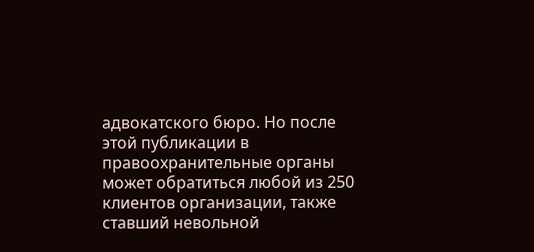адвокатского бюро. Но после этой публикации в правоохранительные органы может обратиться любой из 250 клиентов организации, также ставший невольной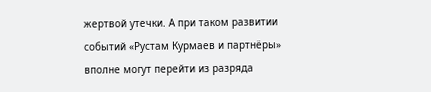жертвой утечки. А при таком развитии событий «Рустам Курмаев и партнёры» вполне могут перейти из разряда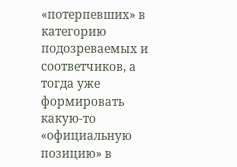«потерпевших» в категорию подозреваемых и соответчиков, а тогда уже формировать какую-то «официальную позицию» в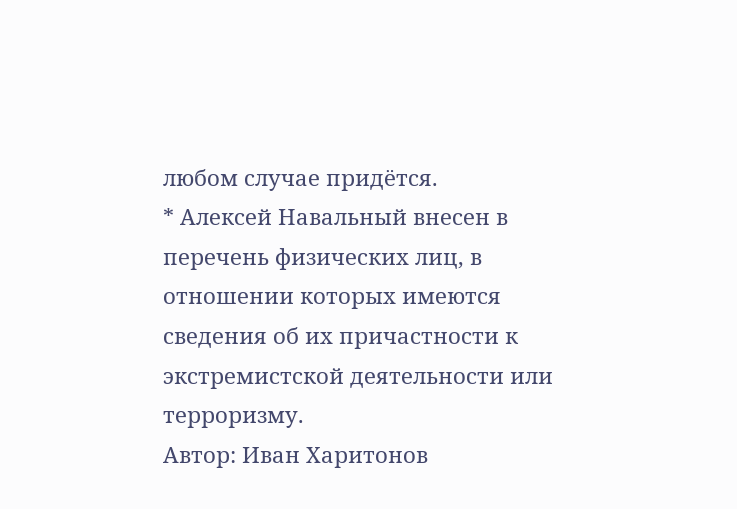любом случае придётся.
* Алексей Навальный внесен в перечень физических лиц, в отношении которых имеются сведения об их причастности к экстремистской деятельности или терроризму.
Автор: Иван Харитонов